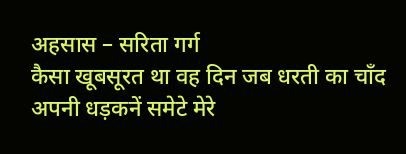अहसास – सरिता गर्ग
कैसा खूबसूरत था वह दिन जब धरती का चाँद अपनी धड़कनें समेटे मेरे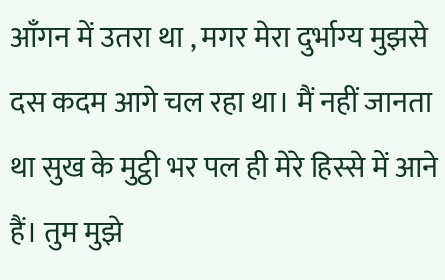आँगन में उतरा था , मगर मेरा दुर्भाग्य मुझसे दस कदम आगे चल रहा था। मैं नहीं जानता था सुख के मुट्ठी भर पल ही मेरे हिस्से में आने हैं। तुम मुझे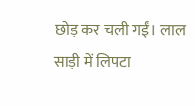छोड़ कर चली गईं। लाल साड़ी में लिपटा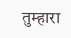तुम्हारा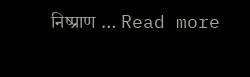निष्प्राण … Read more